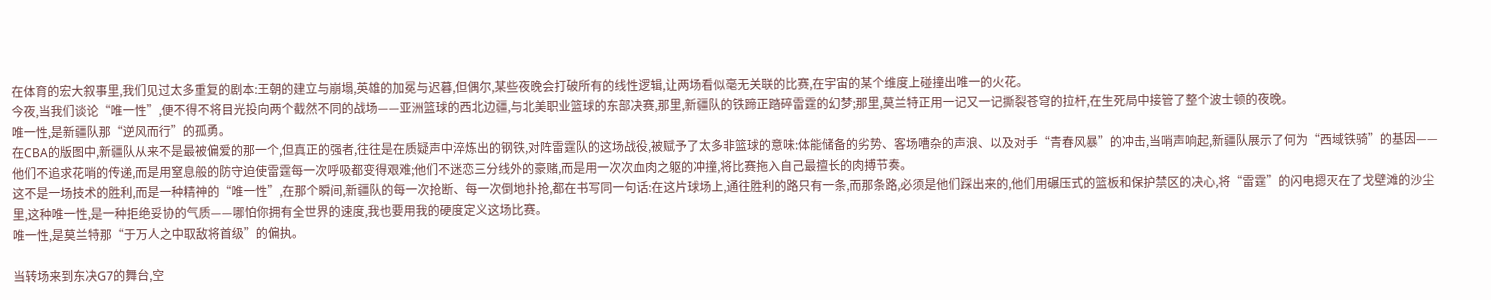在体育的宏大叙事里,我们见过太多重复的剧本:王朝的建立与崩塌,英雄的加冕与迟暮,但偶尔,某些夜晚会打破所有的线性逻辑,让两场看似毫无关联的比赛,在宇宙的某个维度上碰撞出唯一的火花。
今夜,当我们谈论“唯一性”,便不得不将目光投向两个截然不同的战场——亚洲篮球的西北边疆,与北美职业篮球的东部决赛,那里,新疆队的铁蹄正踏碎雷霆的幻梦;那里,莫兰特正用一记又一记撕裂苍穹的拉杆,在生死局中接管了整个波士顿的夜晚。
唯一性,是新疆队那“逆风而行”的孤勇。
在CBA的版图中,新疆队从来不是最被偏爱的那一个,但真正的强者,往往是在质疑声中淬炼出的钢铁,对阵雷霆队的这场战役,被赋予了太多非篮球的意味:体能储备的劣势、客场嘈杂的声浪、以及对手“青春风暴”的冲击,当哨声响起,新疆队展示了何为“西域铁骑”的基因——他们不追求花哨的传递,而是用窒息般的防守迫使雷霆每一次呼吸都变得艰难;他们不迷恋三分线外的豪赌,而是用一次次血肉之躯的冲撞,将比赛拖入自己最擅长的肉搏节奏。
这不是一场技术的胜利,而是一种精神的“唯一性”,在那个瞬间,新疆队的每一次抢断、每一次倒地扑抢,都在书写同一句话:在这片球场上,通往胜利的路只有一条,而那条路,必须是他们踩出来的,他们用碾压式的篮板和保护禁区的决心,将“雷霆”的闪电摁灭在了戈壁滩的沙尘里,这种唯一性,是一种拒绝妥协的气质——哪怕你拥有全世界的速度,我也要用我的硬度定义这场比赛。
唯一性,是莫兰特那“于万人之中取敌将首级”的偏执。

当转场来到东决G7的舞台,空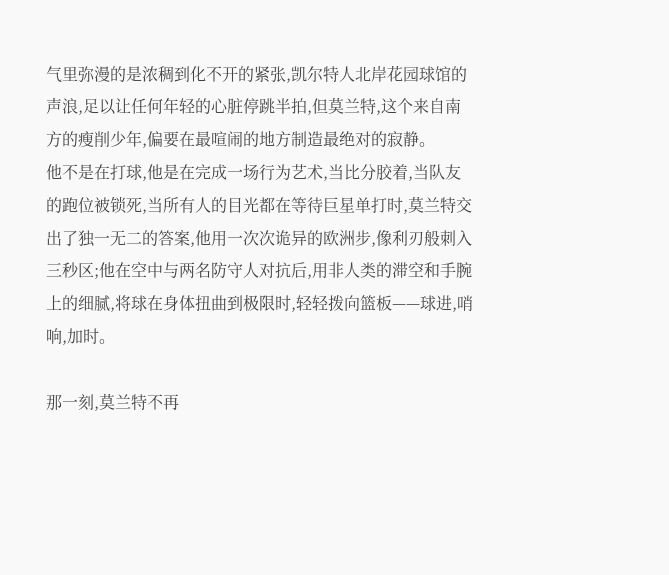气里弥漫的是浓稠到化不开的紧张,凯尔特人北岸花园球馆的声浪,足以让任何年轻的心脏停跳半拍,但莫兰特,这个来自南方的瘦削少年,偏要在最喧闹的地方制造最绝对的寂静。
他不是在打球,他是在完成一场行为艺术,当比分胶着,当队友的跑位被锁死,当所有人的目光都在等待巨星单打时,莫兰特交出了独一无二的答案,他用一次次诡异的欧洲步,像利刃般刺入三秒区;他在空中与两名防守人对抗后,用非人类的滞空和手腕上的细腻,将球在身体扭曲到极限时,轻轻拨向篮板——球进,哨响,加时。

那一刻,莫兰特不再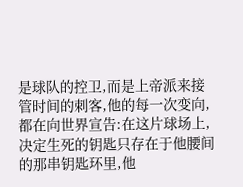是球队的控卫,而是上帝派来接管时间的刺客,他的每一次变向,都在向世界宣告:在这片球场上,决定生死的钥匙只存在于他腰间的那串钥匙环里,他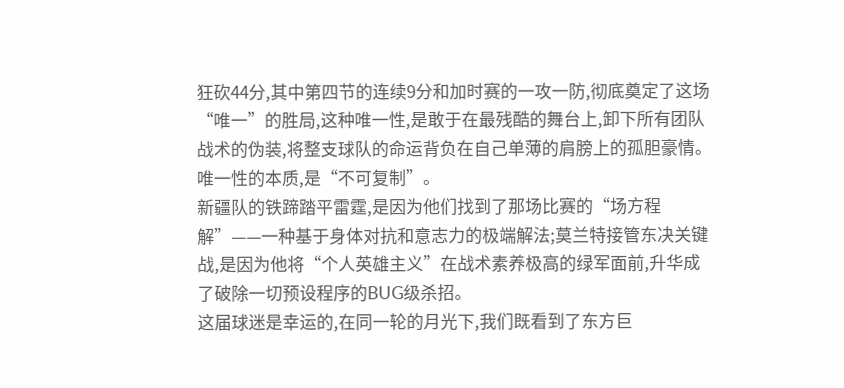狂砍44分,其中第四节的连续9分和加时赛的一攻一防,彻底奠定了这场“唯一”的胜局,这种唯一性,是敢于在最残酷的舞台上,卸下所有团队战术的伪装,将整支球队的命运背负在自己单薄的肩膀上的孤胆豪情。
唯一性的本质,是“不可复制”。
新疆队的铁蹄踏平雷霆,是因为他们找到了那场比赛的“场方程解”——一种基于身体对抗和意志力的极端解法;莫兰特接管东决关键战,是因为他将“个人英雄主义”在战术素养极高的绿军面前,升华成了破除一切预设程序的BUG级杀招。
这届球迷是幸运的,在同一轮的月光下,我们既看到了东方巨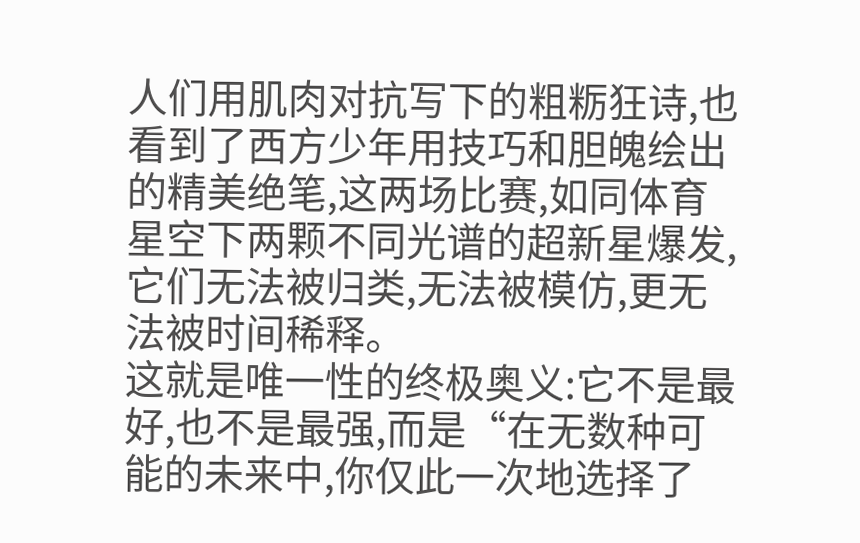人们用肌肉对抗写下的粗粝狂诗,也看到了西方少年用技巧和胆魄绘出的精美绝笔,这两场比赛,如同体育星空下两颗不同光谱的超新星爆发,它们无法被归类,无法被模仿,更无法被时间稀释。
这就是唯一性的终极奥义:它不是最好,也不是最强,而是“在无数种可能的未来中,你仅此一次地选择了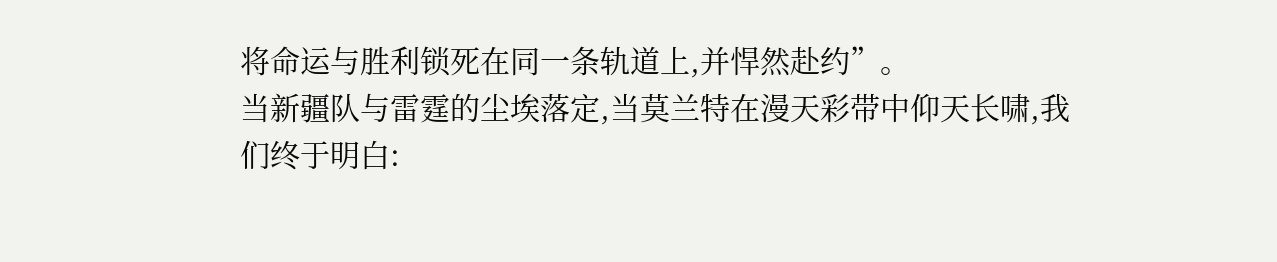将命运与胜利锁死在同一条轨道上,并悍然赴约”。
当新疆队与雷霆的尘埃落定,当莫兰特在漫天彩带中仰天长啸,我们终于明白: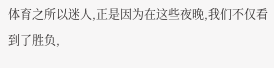体育之所以迷人,正是因为在这些夜晚,我们不仅看到了胜负,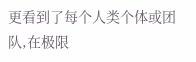更看到了每个人类个体或团队,在极限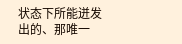状态下所能迸发出的、那唯一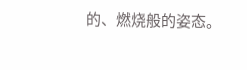的、燃烧般的姿态。